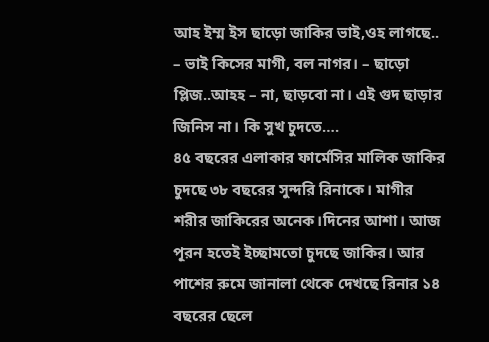আহ ইম্ম ইস ছাড়ো জাকির ভাই,ওহ লাগছে.. – ভাই কিসের মাগী, বল নাগর। – ছাড়ো প্লিজ..আহহ – না, ছাড়বো না। এই গুদ ছাড়ার জিনিস না। কি সুখ চুদতে….
৪৫ বছরের এলাকার ফার্মেসির মালিক জাকির চুদছে ৩৮ বছরের সুন্দরি রিনাকে। মাগীর শরীর জাকিরের অনেক।দিনের আশা। আজ পূরন হতেই ইচ্ছামতো চুদছে জাকির। আর পাশের রুমে জানালা থেকে দেখছে রিনার ১৪ বছরের ছেলে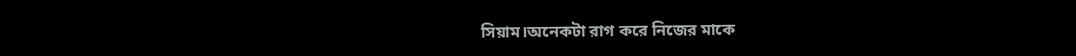সিয়াম।অনেকটা রাগ করে নিজের মাকে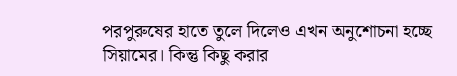পরপুরুষের হাতে তুলে দিলেও এখন অনুশোচনা হচ্ছে সিয়ামের। কিন্তু কিছু করার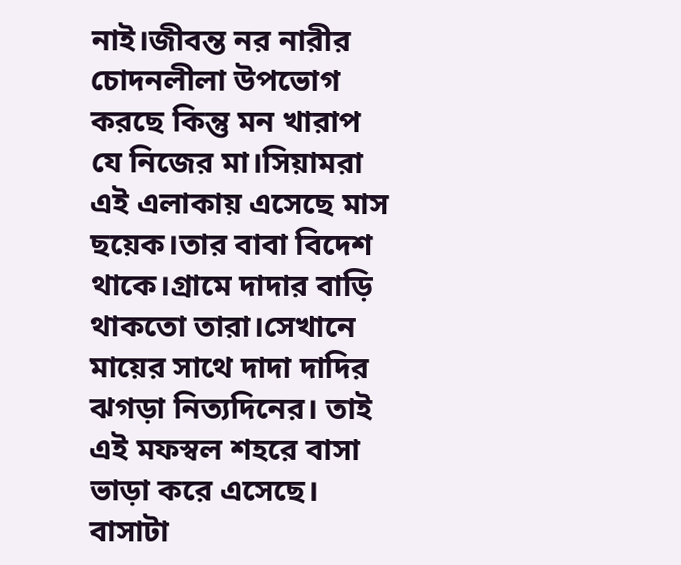নাই।জীবন্ত নর নারীর চোদনলীলা উপভোগ করছে কিন্তু মন খারাপ যে নিজের মা।সিয়ামরা এই এলাকায় এসেছে মাস ছয়েক।তার বাবা বিদেশ থাকে।গ্রামে দাদার বাড়ি থাকতো তারা।সেখানে মায়ের সাথে দাদা দাদির ঝগড়া নিত্যদিনের। তাই এই মফস্বল শহরে বাসা ভাড়া করে এসেছে। বাসাটা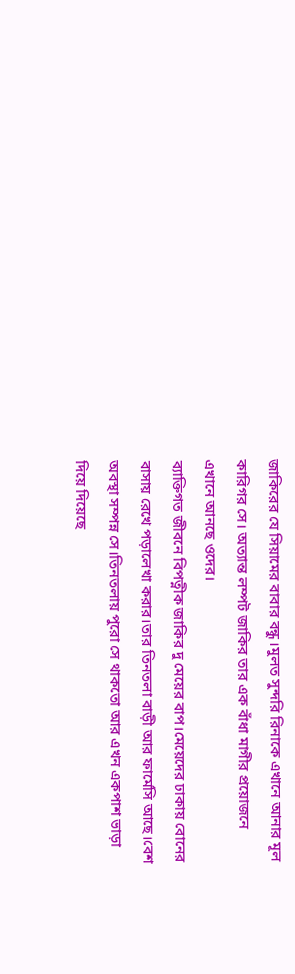জাকিরের যে সিয়ামের বাবার বন্ধু।মুলত সুন্দরি রিনাকে এখানে আনার মূল কারিগর সে। অত্যান্ত লম্পট জাকির তার এক বাঁধা মাগীর প্রয়োজনে এখানে আনছে ওদের।
ব্যাক্তিগত জীবনে বিপত্নীক জাকির দু মেয়ের বাপ।মেয়েদের ঢাকায় বোনের বাসায় রেখে পড়ালেখা করার।তার তিনতলা বাড়ী আর ফার্মেসি আছে।বেশ অবস্থা সম্পন্ন সে।তিনতলায় পুরো সে থাকতো আর এখন একপাশ ভাড়া দিয়ে দিয়েছে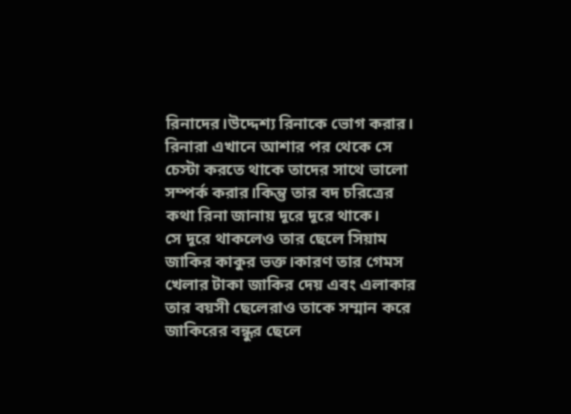রিনাদের।উদ্দেশ্য রিনাকে ভোগ করার। রিনারা এখানে আশার পর থেকে সে চেস্টা করতে থাকে তাদের সাথে ভালো সম্পর্ক করার।কিন্তু তার বদ চরিত্রের কথা রিনা জানায় দূরে দূরে থাকে।
সে দূরে থাকলেও তার ছেলে সিয়াম জাকির কাকুর ভক্ত।কারণ তার গেমস খেলার টাকা জাকির দেয় এবং এলাকার তার বয়সী ছেলেরাও তাকে সম্মান করে জাকিরের বন্ধুর ছেলে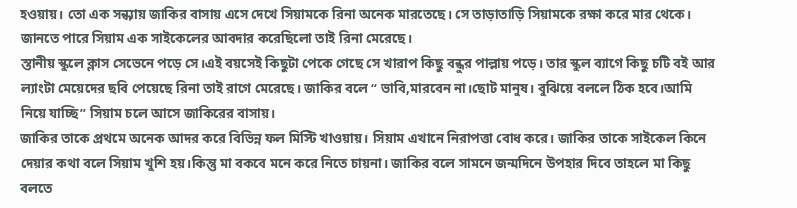হওয়ায়। তো এক সন্ধ্যায় জাকির বাসায় এসে দেখে সিয়ামকে রিনা অনেক মারতেছে। সে তাড়াতাড়ি সিয়ামকে রক্ষা করে মার থেকে। জানতে পারে সিয়াম এক সাইকেলের আবদার করেছিলো তাই রিনা মেরেছে।
স্তানীয় স্কুলে ক্লাস সেভেনে পড়ে সে।এই বয়সেই কিছুটা পেকে গেছে সে খারাপ কিছু বন্ধুর পাল্লায় পড়ে। তার স্কুল ব্যাগে কিছু চটি বই আর ল্যাংটা মেয়েদের ছবি পেয়েছে রিনা তাই রাগে মেরেছে। জাকির বলে “ ভাবি,মারবেন না।ছোট মানুষ। বুঝিয়ে বললে ঠিক হবে।আমি নিয়ে যাচ্ছি” সিয়াম চলে আসে জাকিরের বাসায়।
জাকির তাকে প্রথমে অনেক আদর করে বিভিন্ন ফল মিস্টি খাওয়ায়। সিয়াম এখানে নিরাপত্তা বোধ করে। জাকির তাকে সাইকেল কিনে দেয়ার কথা বলে সিয়াম খুশি হয়।কিন্তু মা বকবে মনে করে নিতে চায়না। জাকির বলে সামনে জন্মদিনে উপহার দিবে তাহলে মা কিছু বলতে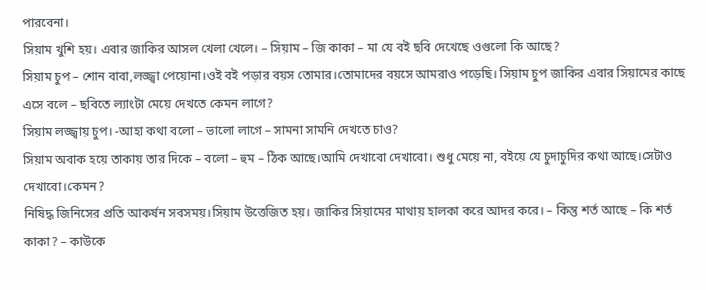পারবেনা।
সিয়াম খুশি হয়। এবার জাকির আসল খেলা খেলে। – সিয়াম – জি কাকা – মা যে বই ছবি দেখেছে ওগুলো কি আছে?
সিয়াম চুপ – শোন বাবা,লজ্জ্বা পেয়োনা।ওই বই পড়ার বয়স তোমার।তোমাদের বয়সে আমরাও পড়েছি। সিয়াম চুপ জাকির এবার সিয়ামের কাছে এসে বলে – ছবিতে ল্যাংটা মেয়ে দেখতে কেমন লাগে?
সিয়াম লজ্জ্বায় চুপ। -আহা কথা বলো – ভালো লাগে – সামনা সামনি দেখতে চাও?
সিয়াম অবাক হয়ে তাকায় তার দিকে – বলো – হুম – ঠিক আছে।আমি দেখাবো দেখাবো। শুধু মেয়ে না, বইয়ে যে চুদাচুদির কথা আছে।সেটাও দেখাবো।কেমন?
নিষিদ্ধ জিনিসের প্রতি আকর্ষন সবসময়।সিয়াম উত্তেজিত হয়। জাকির সিয়ামের মাথায় হালকা করে আদর করে। – কিন্তু শর্ত আছে – কি শর্ত কাকা? – কাউকে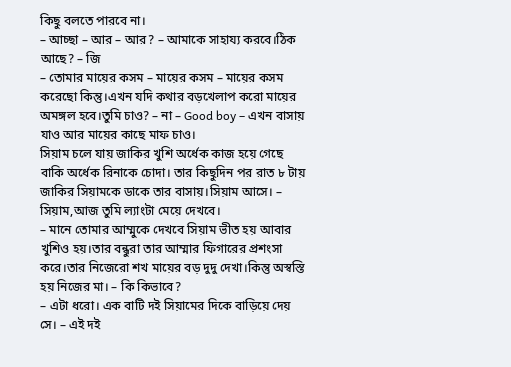কিছু বলতে পারবে না।
– আচ্ছা – আর – আর? – আমাকে সাহায্য করবে।ঠিক আছে? – জি
– তোমার মায়ের কসম – মায়ের কসম – মায়ের কসম করেছো কিন্তু।এখন যদি কথার বড়খেলাপ করো মায়ের অমঙ্গল হবে।তুমি চাও? – না – Good boy – এখন বাসায় যাও আর মায়ের কাছে মাফ চাও।
সিয়াম চলে যায় জাকির খুশি অর্ধেক কাজ হয়ে গেছে বাকি অর্ধেক রিনাকে চোদা। তার কিছুদিন পর রাত ৮ টায় জাকির সিয়ামকে ডাকে তার বাসায়।সিয়াম আসে। – সিয়াম,আজ তুমি ল্যাংটা মেয়ে দেখবে।
– মানে তোমার আম্মুকে দেখবে সিয়াম ভীত হয় আবার খুশিও হয়।তার বন্ধুরা তার আম্মার ফিগারের প্রশংসা করে।তার নিজেরো শখ মায়ের বড় দুদু দেখা।কিন্তু অস্বস্তি হয় নিজের মা। – কি কিভাবে?
– এটা ধরো। এক বাটি দই সিয়ামের দিকে বাড়িয়ে দেয় সে। – এই দই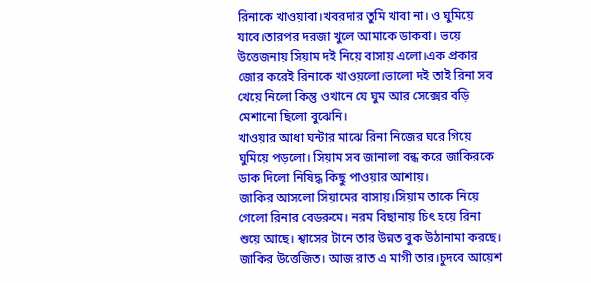রিনাকে খাওয়াবা।খবরদার তুমি খাবা না। ও ঘুমিয়ে যাবে।তারপর দরজা খুলে আমাকে ডাকবা। ভয়ে উত্তেজনায় সিয়াম দই নিয়ে বাসায় এলো।এক প্রকার জোর করেই রিনাকে খাওয়লো।ভালো দই তাই রিনা সব খেয়ে নিলো কিন্তু ওখানে যে ঘুম আর সেক্সের বড়ি মেশানো ছিলো বুঝেনি।
খাওয়ার আধা ঘন্টার মাঝে রিনা নিজের ঘরে গিয়ে ঘুমিয়ে পড়লো। সিয়াম সব জানালা বন্ধ করে জাকিরকে ডাক দিলো নিষিদ্ধ কিছু পাওয়ার আশায়।
জাকির আসলো সিয়ামের বাসায়।সিয়াম তাকে নিয়ে গেলো রিনার বেডরুমে। নরম বিছানায় চিৎ হয়ে রিনা শুয়ে আছে। শ্বাসের টানে তার উন্নত বুক উঠানামা করছে। জাকির উত্তেজিত। আজ রাত এ মাগী তার।চুদবে আয়েশ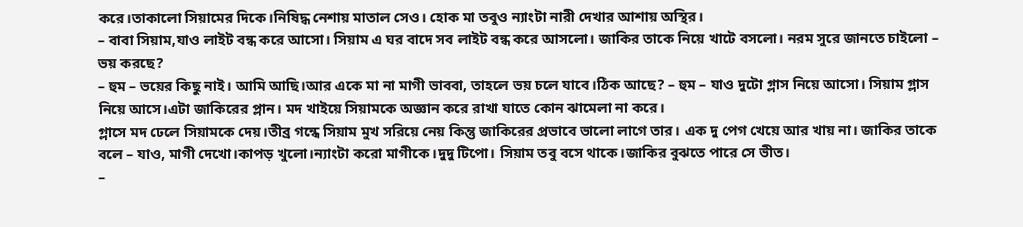করে।তাকালো সিয়ামের দিকে।নিষিদ্ধ নেশায় মাতাল সেও। হোক মা তবুও ন্যাংটা নারী দেখার আশায় অস্থির।
– বাবা সিয়াম,যাও লাইট বন্ধ করে আসো। সিয়াম এ ঘর বাদে সব লাইট বন্ধ করে আসলো। জাকির তাকে নিয়ে খাটে বসলো। নরম সুরে জানতে চাইলো – ভয় করছে?
– হুম – ভয়ের কিছু নাই। আমি আছি।আর একে মা না মাগী ভাববা, তাহলে ভয় চলে যাবে।ঠিক আছে? – হুম – যাও দুটো গ্লাস নিয়ে আসো। সিয়াম গ্লাস নিয়ে আসে।এটা জাকিরের প্লান। মদ খাইয়ে সিয়ামকে অজ্ঞান করে রাখা যাতে কোন ঝামেলা না করে।
গ্লাসে মদ ঢেলে সিয়ামকে দেয়।তীব্র গন্ধে সিয়াম মুখ সরিয়ে নেয় কিন্তু জাকিরের প্রভাবে ভালো লাগে তার। এক দু পেগ খেয়ে আর খায় না। জাকির তাকে বলে – যাও, মাগী দেখো।কাপড় খুলো।ন্যাংটা করো মাগীকে।দুদু টিপো। সিয়াম তবু বসে থাকে।জাকির বুঝতে পারে সে ভীত।
–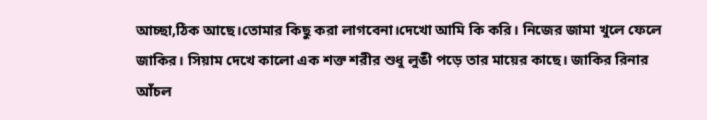আচ্ছা,ঠিক আছে।তোমার কিছু করা লাগবেনা।দেখো আমি কি করি। নিজের জামা খুলে ফেলে জাকির। সিয়াম দেখে কালো এক শক্ত শরীর শুধু লুঙী পড়ে তার মায়ের কাছে। জাকির রিনার আঁচল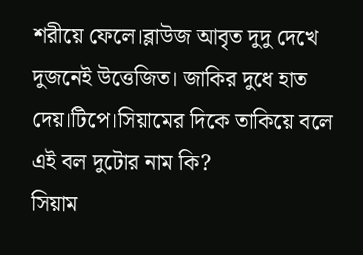শরীয়ে ফেলে।ব্লাউজ আবৃত দুদু দেখে দুজনেই উত্তেজিত। জাকির দুধে হাত দেয়।টিপে।সিয়ামের দিকে তাকিয়ে বলে এই বল দুটোর নাম কি?
সিয়াম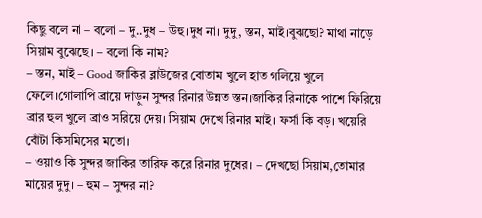কিছু বলে না – বলো – দু..দুধ – উহু।দুধ না। দুদু, স্তন, মাই।বুঝছো? মাথা নাড়ে সিয়াম বুঝেছে। – বলো কি নাম?
– স্তন, মাই – Good জাকির ব্লাউজের বোতাম খুলে হাত গলিয়ে খুলে ফেলে।গোলাপি ব্রায়ে দাড়ুন সুন্দর রিনার উন্নত স্তন।জাকির রিনাকে পাশে ফিরিয়ে ব্রার হুল খুলে ব্রাও সরিয়ে দেয়। সিয়াম দেখে রিনার মাই। ফর্সা কি বড়। খয়েরি বোঁটা কিসমিসের মতো।
– ওয়াও কি সুন্দর জাকির তারিফ করে রিনার দুধের। – দেখছো সিয়াম,তোমার মায়ের দুদু। – হুম – সুন্দর না?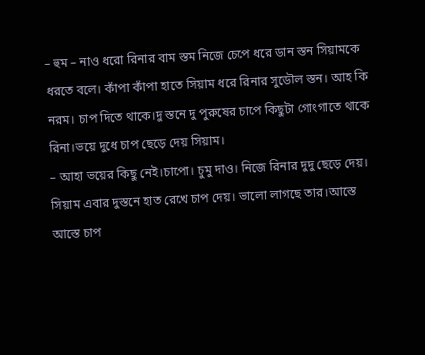– হুম – নাও ধরো রিনার বাম স্তম নিজে চেপে ধরে ডান স্তন সিয়ামকে ধরতে বলে। কাঁপা কাঁপা হাতে সিয়াম ধরে রিনার সুডৌল স্তন। আহ কি নরম। চাপ দিতে থাকে।দু স্তনে দু পুরুষের চাপে কিছুটা গোংগাতে থাকে রিনা।ভয়ে দুধে চাপ ছেড়ে দেয় সিয়াম।
– আহা ভয়ের কিছু নেই।চাপো। চুমু দাও। নিজে রিনার দুদু ছেড়ে দেয়। সিয়াম এবার দুস্তনে হাত রেখে চাপ দেয়। ভালো লাগছে তার।আস্তে আস্তে চাপ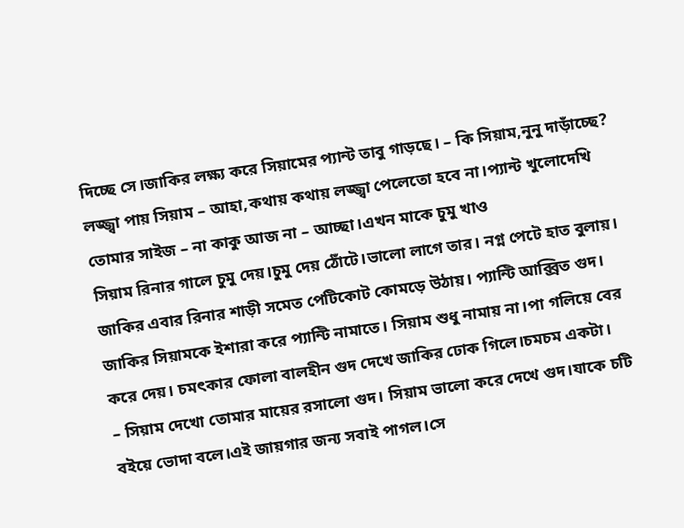দিচ্ছে সে।জাকির লক্ষ্য করে সিয়ামের প্যান্ট তাবু গাড়ছে। – কি সিয়াম,নুনু দাড়াঁচ্ছে?
লজ্জ্বা পায় সিয়াম – আহা,কথায় কথায় লজ্জ্বা পেলেতো হবে না।প্যান্ট খুলোদেখি তোমার সাইজ – না কাকু আজ না – আচ্ছা।এখন মাকে চুমু খাও
সিয়াম রিনার গালে চুমু দেয়।চুমু দেয় ঠোঁটে।ভালো লাগে তার। নগ্ন পেটে হাত বুলায়। জাকির এবার রিনার শাড়ী সমেত পেটিকোট কোমড়ে উঠায়। প্যান্টি আব্ব্রিত গুদ। জাকির সিয়ামকে ইশারা করে প্যান্টি নামাতে। সিয়াম শুধু নামায় না।পা গলিয়ে বের করে দেয়। চমৎকার ফোলা বালহীন গুদ দেখে জাকির ঢোক গিলে।চমচম একটা।
– সিয়াম দেখো তোমার মায়ের রসালো গুদ। সিয়াম ভালো করে দেখে গুদ।যাকে চটি বইয়ে ভোদা বলে।এই জায়গার জন্য সবাই পাগল।সে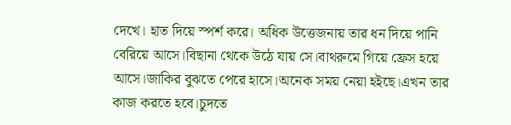দেখে। হাত দিয়ে স্পর্শ করে। অধিক উত্তেজনায় তার ধন দিয়ে পানি বেরিয়ে আসে।বিছানা থেকে উঠে যায় সে।বাথরুমে গিয়ে ফ্রেস হয়ে আসে।জাকির বুঝতে পেরে হাসে।অনেক সময় নেয়া হইছে।এখন তার কাজ করতে হবে।চুদতে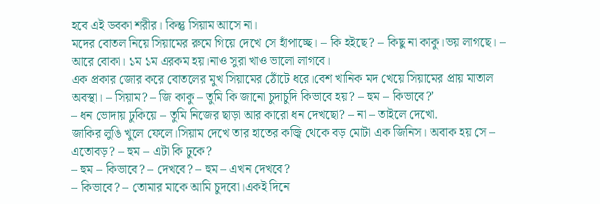হবে এই ডবকা শরীর। কিন্তু সিয়াম আসে না।
মদের বোতল নিয়ে সিয়ামের রুমে গিয়ে দেখে সে হাঁপাচ্ছে। – কি হইছে? – কিছু না কাকু।ভয় লাগছে। – আরে বোকা। ১ম ১ম এরকম হয়।নাও সুরা খাও ভালো লাগবে।
এক প্রকার জোর করে বোতলের মুখ সিয়ামের ঠোঁটে ধরে।বেশ খানিক মদ খেয়ে সিয়ামের প্রায় মাতাল অবস্থা। – সিয়াম? – জি কাকু – তুমি কি জানো চুদাচুদি কিভাবে হয়? – হুম – কিভাবে?’
– ধন ভোদায় ঢুকিয়ে – তুমি নিজের ছাড়া আর কারো ধন দেখছো? – না – তাইলে দেখো.
জাকির লুঙি খুলে ফেলে।সিয়াম দেখে তার হাতের কজ্বি থেকে বড় মোটা এক জিনিস। অবাক হয় সে – এতোবড়? – হুম – এটা কি ঢুকে?
– হুম – কিভাবে? – দেখবে? – হুম – এখন দেখবে?
– কিভাবে? – তোমার মাকে আমি চুদবো।একই দিনে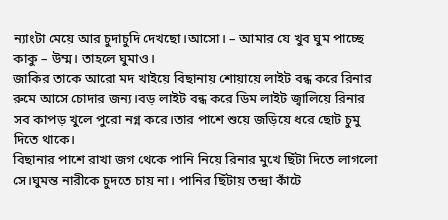ন্যাংটা মেয়ে আর চুদাচুদি দেখছো।আসো। – আমার যে খুব ঘুম পাচ্ছে কাকু – উম্ম। তাহলে ঘুমাও।
জাকির তাকে আরো মদ খাইয়ে বিছানায় শোয়ায়ে লাইট বন্ধ করে রিনার রুমে আসে চোদার জন্য।বড় লাইট বন্ধ করে ডিম লাইট জ্বালিয়ে রিনার সব কাপড় খুলে পুরো নগ্ন করে।তার পাশে শুয়ে জড়িয়ে ধরে ছোট চুমু দিতে থাকে।
বিছানার পাশে রাখা জগ থেকে পানি নিয়ে রিনার মুখে ছিঁটা দিতে লাগলো সে।ঘুমন্ত নারীকে চুদতে চায় না। পানির ছিঁটায় তন্দ্রা কাঁটে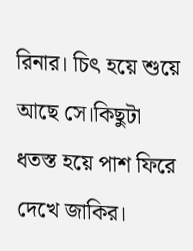রিনার। চিৎ হয়ে শুয়ে আছে সে।কিছুটা ধতস্ত হয়ে পাশ ফিরে দেখে জাকির।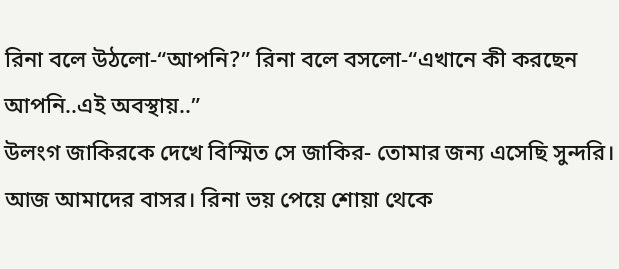রিনা বলে উঠলো-“আপনি?” রিনা বলে বসলো-“এখানে কী করছেন আপনি..এই অবস্থায়..”
উলংগ জাকিরকে দেখে বিস্মিত সে জাকির- তোমার জন্য এসেছি সুন্দরি। আজ আমাদের বাসর। রিনা ভয় পেয়ে শোয়া থেকে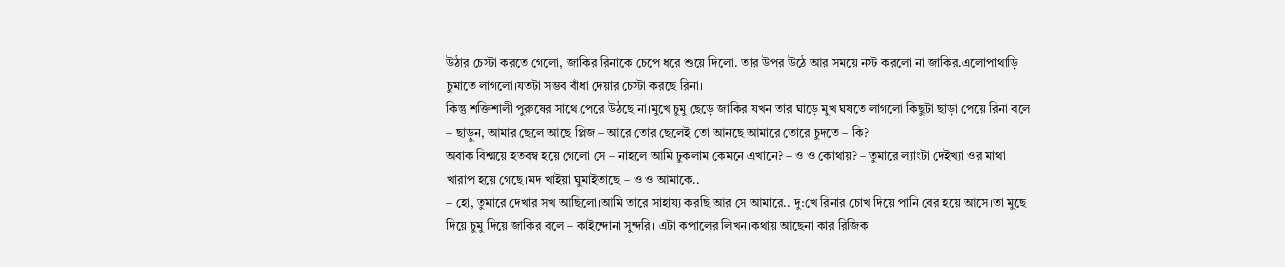উঠার চেস্টা করতে গেলো, জাকির রিনাকে চেপে ধরে শুয়ে দিলো. তার উপর উঠে আর সময়ে নস্ট করলো না জাকির.এলোপাথাড়ি চুমাতে লাগলো।যতটা সম্ভব বাঁধা দেয়ার চেস্টা করছে রিনা।
কিন্তু শক্তিশালী পুরুষের সাথে পেরে উঠছে না।মুখে চুমু ছেড়ে জাকির যখন তার ঘাড়ে মুখ ঘষতে লাগলো কিছুটা ছাড়া পেয়ে রিনা বলে – ছাড়ুন, আমার ছেলে আছে প্লিজ – আরে তোর ছেলেই তো আনছে আমারে তোরে চুদতে – কি?
অবাক বিশ্ময়ে হতবম্ব হয়ে গেলো সে – নাহলে আমি ঢুকলাম কেমনে এখানে? – ও ও কোথায়? – তুমারে ল্যাংটা দেইখ্যা ওর মাথা খারাপ হয়ে গেছে।মদ খাইয়া ঘুমাইতাছে – ও ও আমাকে..
– হো, তুমারে দেখার সখ আছিলো।আমি তারে সাহায্য করছি আর সে আমারে.. দু:খে রিনার চোখ দিয়ে পানি বের হয়ে আসে।তা মুছে দিয়ে চুমু দিয়ে জাকির বলে – কাইন্দোনা সুন্দরি। এটা কপালের লিখন।কথায় আছেনা কার রিজিক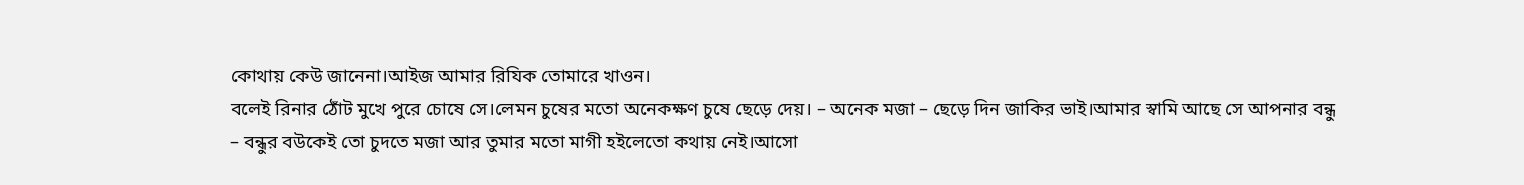কোথায় কেউ জানেনা।আইজ আমার রিযিক তোমারে খাওন।
বলেই রিনার ঠোঁট মুখে পুরে চোষে সে।লেমন চুষের মতো অনেকক্ষণ চুষে ছেড়ে দেয়। – অনেক মজা – ছেড়ে দিন জাকির ভাই।আমার স্বামি আছে সে আপনার বন্ধু
– বন্ধুর বউকেই তো চুদতে মজা আর তুমার মতো মাগী হইলেতো কথায় নেই।আসো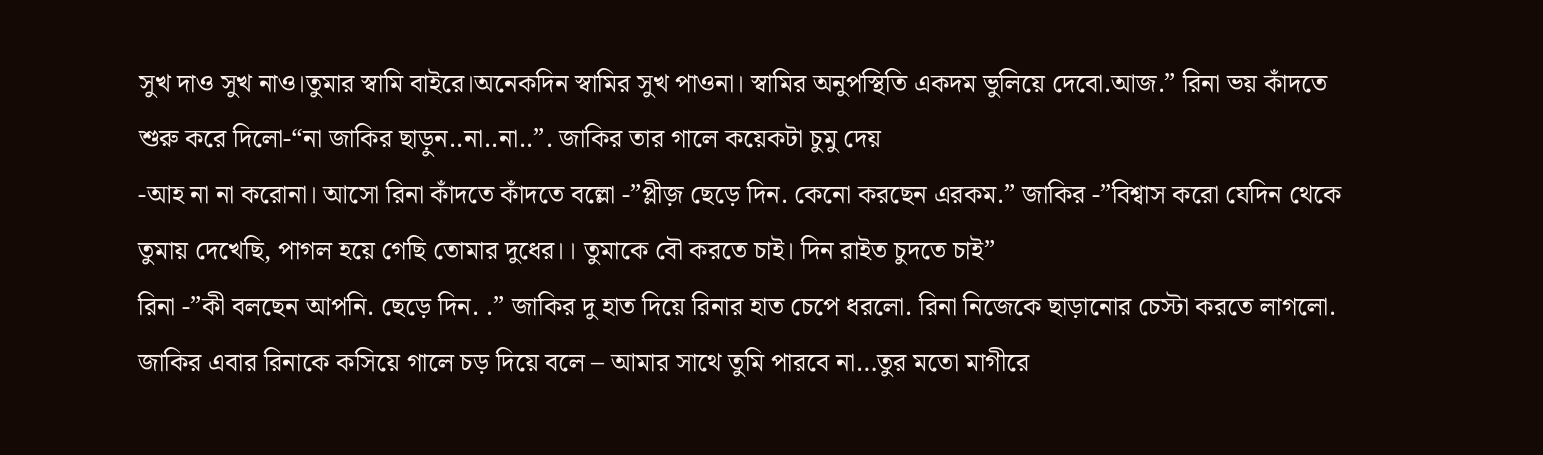সুখ দাও সুখ নাও।তুমার স্বামি বাইরে।অনেকদিন স্বামির সুখ পাওনা। স্বামির অনুপস্থিতি একদম ভুলিয়ে দেবো.আজ.” রিনা ভয় কাঁদতে শুরু করে দিলো-“না জাকির ছাড়ুন..না..না..”. জাকির তার গালে কয়েকটা চুমু দেয়
-আহ না না করোনা। আসো রিনা কাঁদতে কাঁদতে বল্লো -”প্লীজ় ছেড়ে দিন. কেনো করছেন এরকম.” জাকির -”বিশ্বাস করো যেদিন থেকে তুমায় দেখেছি, পাগল হয়ে গেছি তোমার দুধের।। তুমাকে বৌ করতে চাই। দিন রাইত চুদতে চাই”
রিনা -”কী বলছেন আপনি. ছেড়ে দিন. .” জাকির দু হাত দিয়ে রিনার হাত চেপে ধরলো. রিনা নিজেকে ছাড়ানোর চেস্টা করতে লাগলো. জাকির এবার রিনাকে কসিয়ে গালে চড় দিয়ে বলে – আমার সাথে তুমি পারবে না…তুর মতো মাগীরে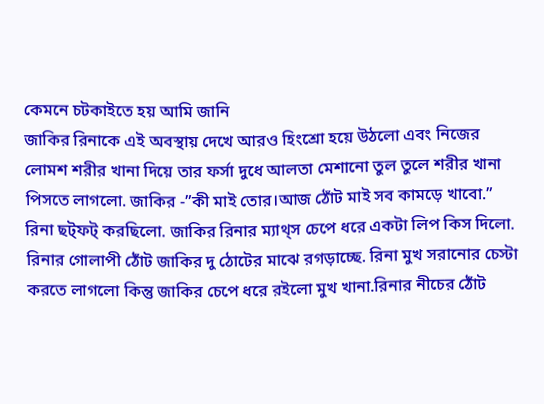কেমনে চটকাইতে হয় আমি জানি
জাকির রিনাকে এই অবস্থায় দেখে আরও হিংশ্রো হয়ে উঠলো এবং নিজের লোমশ শরীর খানা দিয়ে তার ফর্সা দুধে আলতা মেশানো তুল তুলে শরীর খানা পিসতে লাগলো. জাকির -”কী মাই তোর।আজ ঠোঁট মাই সব কামড়ে খাবো.”
রিনা ছট্ফট্ করছিলো. জাকির রিনার ম্যাথ্স চেপে ধরে একটা লিপ কিস দিলো. রিনার গোলাপী ঠোঁট জাকির দু ঠোটের মাঝে রগড়াচ্ছে. রিনা মুখ সরানোর চেস্টা করতে লাগলো কিন্তু জাকির চেপে ধরে রইলো মুখ খানা.রিনার নীচের ঠোঁট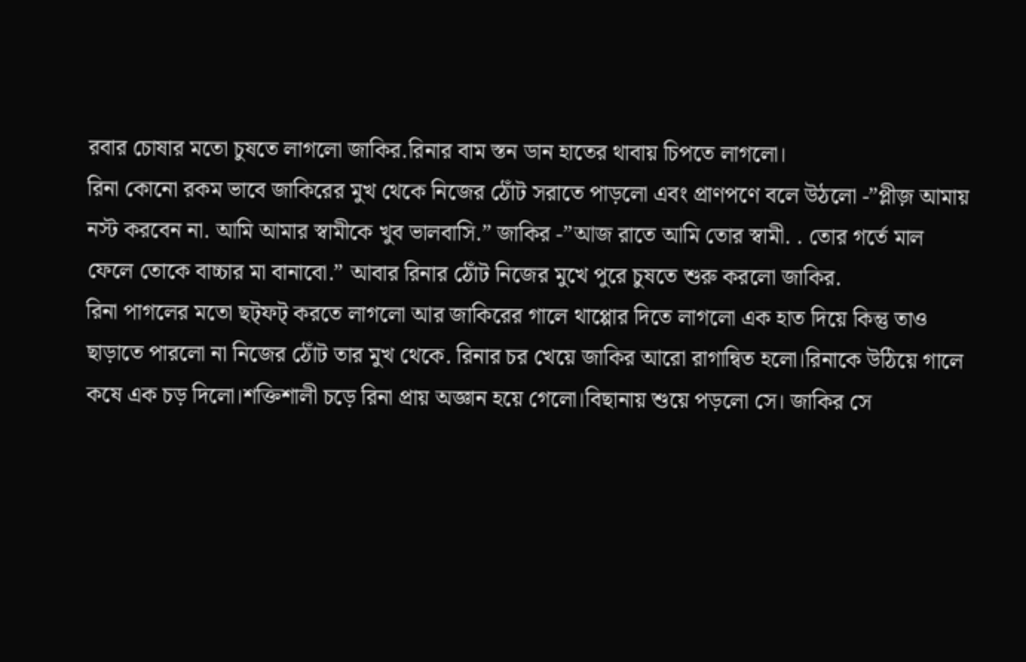রবার চোষার মতো চুষতে লাগলো জাকির.রিনার বাম স্তন ডান হাতের থাবায় চিপতে লাগলো।
রিনা কোনো রকম ভাবে জাকিরের মুখ থেকে নিজের ঠোঁট সরাতে পাড়লো এবং প্রাণপণে বলে উঠলো -”প্লীজ় আমায় নস্ট করবেন না. আমি আমার স্বামীকে খুব ভালবাসি.” জাকির -”আজ রাতে আমি তোর স্বামী. . তোর গর্তে মাল ফেলে তোকে বাচ্চার মা বানাবো.” আবার রিনার ঠোঁট নিজের মুখে পুরে চুষতে শুরু করলো জাকির.
রিনা পাগলের মতো ছট্ফট্ করতে লাগলো আর জাকিরের গালে থাপ্পোর দিতে লাগলো এক হাত দিয়ে কিন্তু তাও ছাড়াতে পারলো না নিজের ঠোঁট তার মুখ থেকে. রিনার চর খেয়ে জাকির আরো রাগান্বিত হলো।রিনাকে উঠিয়ে গালে কষে এক চড় দিলো।শক্তিশালী চড়ে রিনা প্রায় অজ্ঞান হয়ে গেলো।বিছানায় শুয়ে পড়লো সে। জাকির সে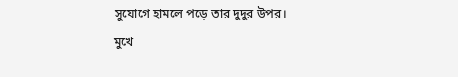সুযোগে হামলে পড়ে তার দুদুর উপর।
মুখে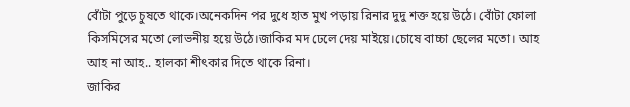বোঁটা পুড়ে চুষতে থাকে।অনেকদিন পর দুধে হাত মুখ পড়ায় রিনার দুদু শক্ত হয়ে উঠে। বোঁটা ফোলা কিসমিসের মতো লোভনীয় হয়ে উঠে।জাকির মদ ঢেলে দেয় মাইয়ে।চোষে বাচ্চা ছেলের মতো। আহ আহ না আহ.. হালকা শীৎকার দিতে থাকে রিনা।
জাকির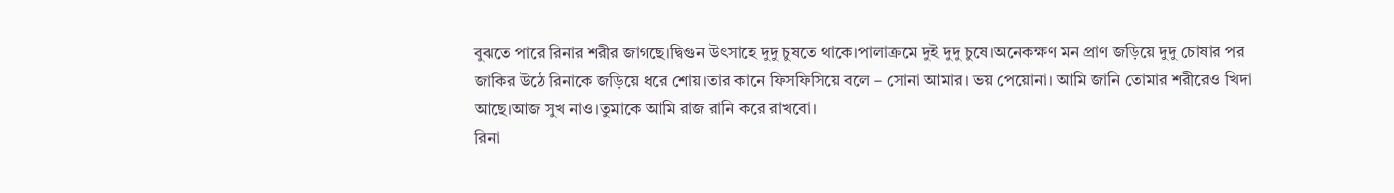বুঝতে পারে রিনার শরীর জাগছে।দ্বিগুন উৎসাহে দুদু চুষতে থাকে।পালাক্রমে দুই দুদু চুষে।অনেকক্ষণ মন প্রাণ জড়িয়ে দুদু চোষার পর জাকির উঠে রিনাকে জড়িয়ে ধরে শোয়।তার কানে ফিসফিসিয়ে বলে – সোনা আমার। ভয় পেয়োনা। আমি জানি তোমার শরীরেও খিদা আছে।আজ সুখ নাও।তুমাকে আমি রাজ রানি করে রাখবো।
রিনা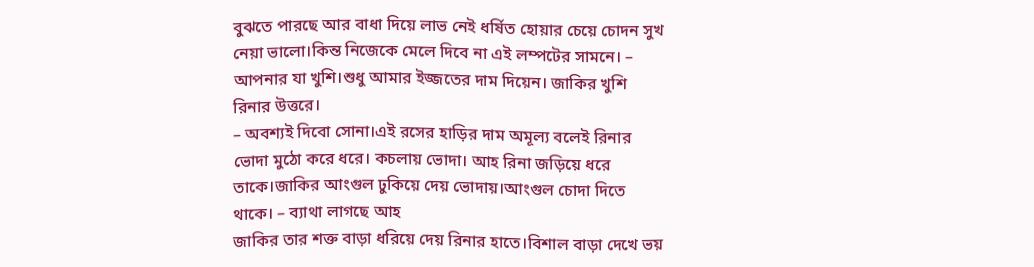বুঝতে পারছে আর বাধা দিয়ে লাভ নেই ধর্ষিত হোয়ার চেয়ে চোদন সুখ নেয়া ভালো।কিন্ত নিজেকে মেলে দিবে না এই লম্পটের সামনে। – আপনার যা খুশি।শুধু আমার ইজ্জতের দাম দিয়েন। জাকির খুশি রিনার উত্তরে।
– অবশ্যই দিবো সোনা।এই রসের হাড়ির দাম অমূল্য বলেই রিনার ভোদা মুঠো করে ধরে। কচলায় ভোদা। আহ রিনা জড়িয়ে ধরে তাকে।জাকির আংগুল ঢুকিয়ে দেয় ভোদায়।আংগুল চোদা দিতে থাকে। – ব্যাথা লাগছে আহ
জাকির তার শক্ত বাড়া ধরিয়ে দেয় রিনার হাতে।বিশাল বাড়া দেখে ভয়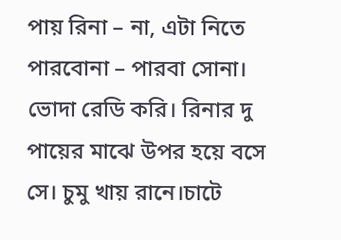পায় রিনা – না, এটা নিতে পারবোনা – পারবা সোনা। ভোদা রেডি করি। রিনার দু পায়ের মাঝে উপর হয়ে বসে সে। চুমু খায় রানে।চাটে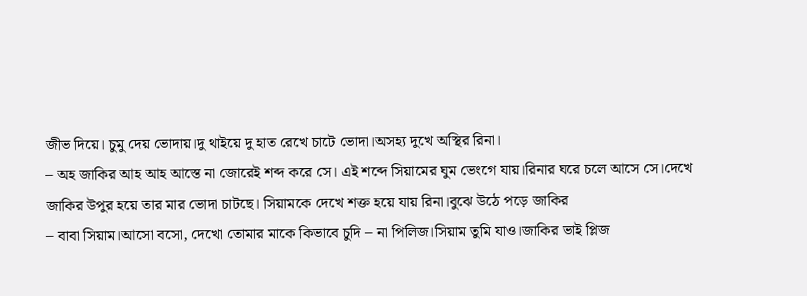জীভ দিয়ে। চুমু দেয় ভোদায়।দু থাইয়ে দু হাত রেখে চাটে ভোদা।অসহ্য দুখে অস্থির রিনা।
– অহ জাকির আহ আহ আস্তে না জোরেই শব্দ করে সে। এই শব্দে সিয়ামের ঘুম ভেংগে যায়।রিনার ঘরে চলে আসে সে।দেখে জাকির উপুর হয়ে তার মার ভোদা চাটছে। সিয়ামকে দেখে শক্ত হয়ে যায় রিনা।বুঝে উঠে পড়ে জাকির
– বাবা সিয়াম।আসো বসো, দেখো তোমার মাকে কিভাবে চুদি – না পিলিজ।সিয়াম তুমি যাও।জাকির ভাই প্লিজ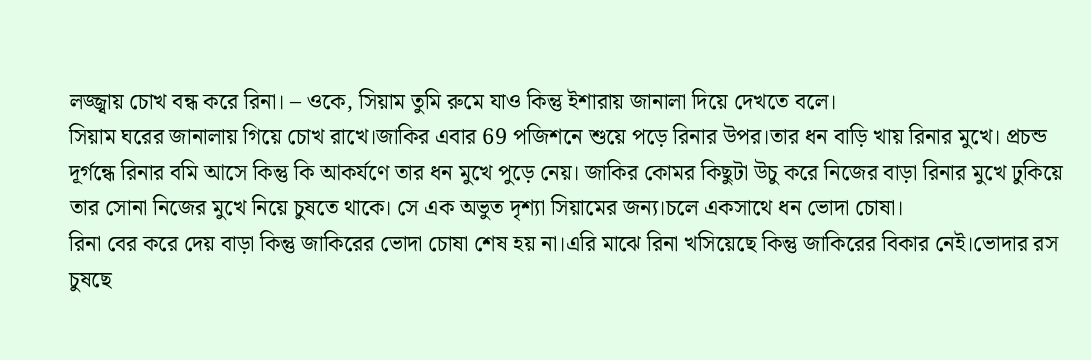লজ্জ্বায় চোখ বন্ধ করে রিনা। – ওকে, সিয়াম তুমি রুমে যাও কিন্তু ইশারায় জানালা দিয়ে দেখতে বলে।
সিয়াম ঘরের জানালায় গিয়ে চোখ রাখে।জাকির এবার 69 পজিশনে শুয়ে পড়ে রিনার উপর।তার ধন বাড়ি খায় রিনার মুখে। প্রচন্ড দূর্গন্ধে রিনার বমি আসে কিন্তু কি আকর্যণে তার ধন মুখে পুড়ে নেয়। জাকির কোমর কিছুটা উচু করে নিজের বাড়া রিনার মুখে ঢুকিয়ে তার সোনা নিজের মুখে নিয়ে চুষতে থাকে। সে এক অভুত দৃশ্যা সিয়ামের জন্য।চলে একসাথে ধন ভোদা চোষা।
রিনা বের করে দেয় বাড়া কিন্তু জাকিরের ভোদা চোষা শেষ হয় না।এরি মাঝে রিনা খসিয়েছে কিন্তু জাকিরের বিকার নেই।ভোদার রস চুষছে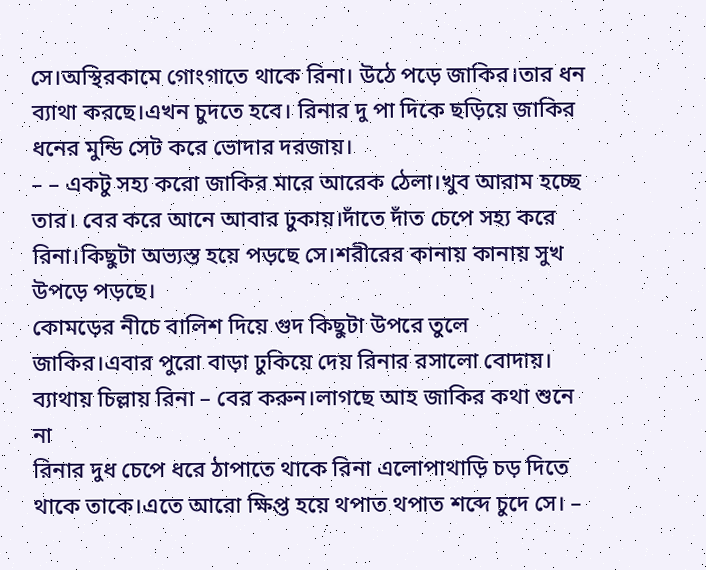সে।অস্থিরকামে গোংগাতে থাকে রিনা। উঠে পড়ে জাকির।তার ধন ব্যাথা করছে।এখন চুদতে হবে। রিনার দু পা দিকে ছড়িয়ে জাকির ধনের মুন্ডি সেট করে ভোদার দরজায়।
– – একটু সহ্য করো জাকির মারে আরেক ঠেলা।খুব আরাম হচ্ছে তার। বের করে আনে আবার ঢুকায়।দাঁতে দাঁত চেপে সহ্য করে রিনা।কিছুটা অভ্যস্ত হয়ে পড়ছে সে।শরীরের কানায় কানায় সুখ উপড়ে পড়ছে।
কোমড়ের নীচে বালিশ দিয়ে গুদ কিছুটা উপরে তুলে জাকির।এবার পুরো বাড়া ঢুকিয়ে দেয় রিনার রসালো বোদায়। ব্যাথায় চিল্লায় রিনা – বের করুন।লাগছে আহ জাকির কথা শুনে না
রিনার দুধ চেপে ধরে ঠাপাতে থাকে রিনা এলোপাথাড়ি চড় দিতে থাকে তাকে।এতে আরো ক্ষিপ্ত হয়ে থপাত থপাত শব্দে চুদে সে। –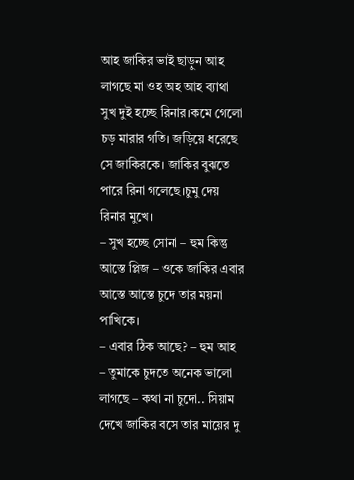আহ জাকির ভাই ছাড়ুন আহ লাগছে মা ওহ অহ আহ ব্যাথা সুখ দুই হচ্ছে রিনার।কমে গেলো চড় মারার গতি। জড়িয়ে ধরেছে সে জাকিরকে। জাকির বুঝতে পারে রিনা গলেছে।চুমু দেয় রিনার মুখে।
– সুখ হচ্ছে সোনা – হুম কিন্তু আস্তে প্লিজ – ওকে জাকির এবার আস্তে আস্তে চুদে তার ময়না পাখিকে।
– এবার ঠিক আছে? – হুম আহ – তুমাকে চুদতে অনেক ভালো লাগছে – কথা না চুদো.. সিয়াম দেখে জাকির বসে তার মায়ের দু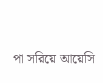পা সরিয়ে আয়েসি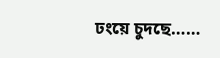ঢংয়ে চুদছে……